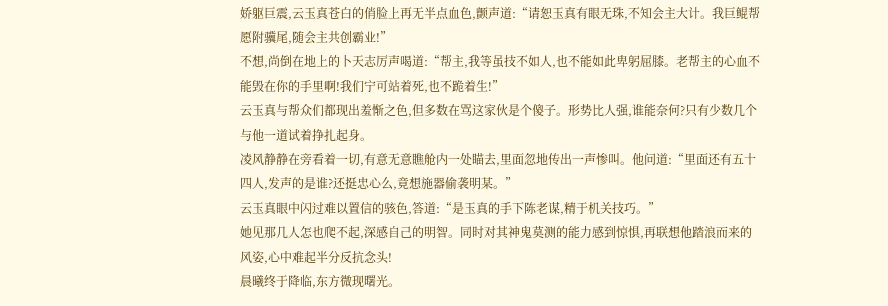娇躯巨震,云玉真苍白的俏脸上再无半点血色,颤声道:“请恕玉真有眼无珠,不知会主大计。我巨鲲帮愿附骥尾,随会主共创霸业!”
不想,尚倒在地上的卜天志厉声喝道:“帮主,我等虽技不如人,也不能如此卑躬屈膝。老帮主的心血不能毁在你的手里啊!我们宁可站着死,也不跪着生!”
云玉真与帮众们都现出羞惭之色,但多数在骂这家伙是个傻子。形势比人强,谁能奈何?只有少数几个与他一道试着挣扎起身。
凌风静静在旁看着一切,有意无意瞧舱内一处瞄去,里面忽地传出一声惨叫。他问道:“里面还有五十四人,发声的是谁?还挺忠心么,竟想施器偷袭明某。”
云玉真眼中闪过难以置信的骇色,答道:“是玉真的手下陈老谋,精于机关技巧。”
她见那几人怎也爬不起,深感自己的明智。同时对其神鬼莫测的能力感到惊惧,再联想他踏浪而来的风姿,心中难起半分反抗念头!
晨曦终于降临,东方微现曙光。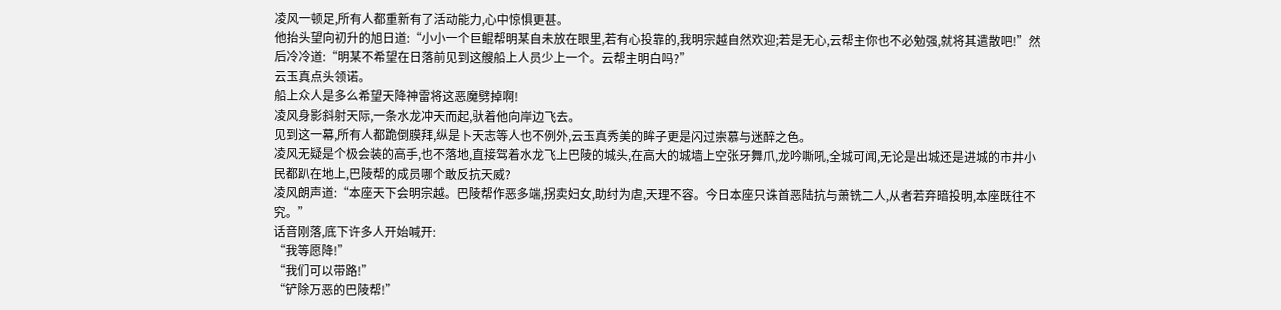凌风一顿足,所有人都重新有了活动能力,心中惊惧更甚。
他抬头望向初升的旭日道:“小小一个巨鲲帮明某自未放在眼里,若有心投靠的,我明宗越自然欢迎;若是无心,云帮主你也不必勉强,就将其遣散吧!”然后冷冷道:“明某不希望在日落前见到这艘船上人员少上一个。云帮主明白吗?”
云玉真点头领诺。
船上众人是多么希望天降神雷将这恶魔劈掉啊!
凌风身影斜射天际,一条水龙冲天而起,驮着他向岸边飞去。
见到这一幕,所有人都跪倒膜拜,纵是卜天志等人也不例外,云玉真秀美的眸子更是闪过崇慕与迷醉之色。
凌风无疑是个极会装的高手,也不落地,直接驾着水龙飞上巴陵的城头,在高大的城墙上空张牙舞爪,龙吟嘶吼,全城可闻,无论是出城还是进城的市井小民都趴在地上,巴陵帮的成员哪个敢反抗天威?
凌风朗声道:“本座天下会明宗越。巴陵帮作恶多端,拐卖妇女,助纣为虐,天理不容。今日本座只诛首恶陆抗与萧铣二人,从者若弃暗投明,本座既往不究。”
话音刚落,底下许多人开始喊开:
“我等愿降!”
“我们可以带路!”
“铲除万恶的巴陵帮!”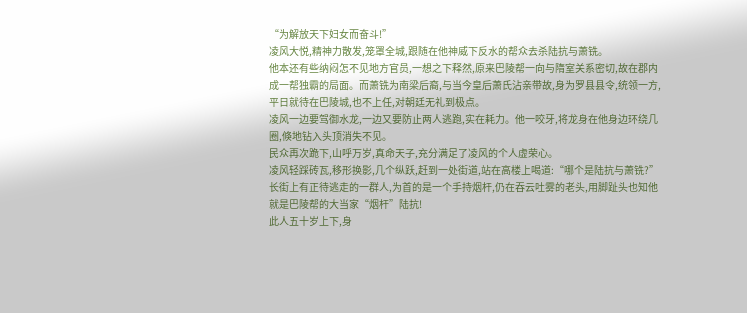“为解放天下妇女而奋斗!”
凌风大悦,精神力散发,笼罩全城,跟随在他神威下反水的帮众去杀陆抗与萧铣。
他本还有些纳闷怎不见地方官员,一想之下释然,原来巴陵帮一向与隋室关系密切,故在郡内成一帮独霸的局面。而萧铣为南梁后裔,与当今皇后萧氏沾亲带故,身为罗县县令,统领一方,平日就待在巴陵城,也不上任,对朝廷无礼到极点。
凌风一边要驾御水龙,一边又要防止两人逃跑,实在耗力。他一咬牙,将龙身在他身边环绕几圈,倏地钻入头顶消失不见。
民众再次跪下,山呼万岁,真命天子,充分满足了凌风的个人虚荣心。
凌风轻踩砖瓦,移形换影,几个纵跃,赶到一处街道,站在高楼上喝道:“哪个是陆抗与萧铣?”
长街上有正待逃走的一群人,为首的是一个手持烟杆,仍在吞云吐雾的老头,用脚趾头也知他就是巴陵帮的大当家“烟杆”陆抗!
此人五十岁上下,身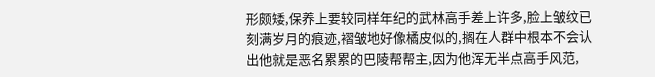形颇矮,保养上要较同样年纪的武林高手差上许多,脸上皱纹已刻满岁月的痕迹,褶皱地好像橘皮似的,搁在人群中根本不会认出他就是恶名累累的巴陵帮帮主,因为他浑无半点高手风范,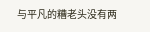与平凡的糟老头没有两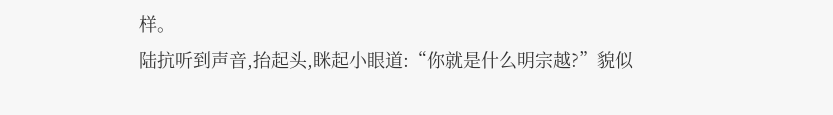样。
陆抗听到声音,抬起头,眯起小眼道:“你就是什么明宗越?”貌似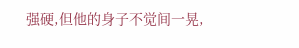强硬,但他的身子不觉间一晃,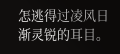怎逃得过凌风日渐灵锐的耳目。